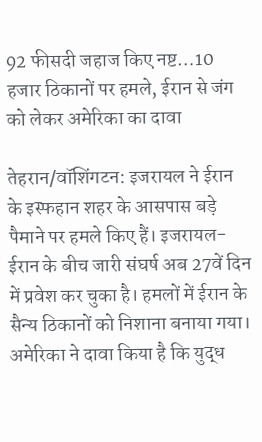92 फीसदी जहाज किए नष्ट…10 हजार ठिकानों पर हमले, ईरान से जंग को लेकर अमेरिका का दावा

तेहरान/वॉशिंगटन: इजरायल ने ईरान के इस्फहान शहर के आसपास बड़े पैमाने पर हमले किए हैं। इजरायल-ईरान के बीच जारी संघर्ष अब 27वें दिन में प्रवेश कर चुका है। हमलों में ईरान के सैन्य ठिकानों को निशाना बनाया गया। अमेरिका ने दावा किया है कि युद्ध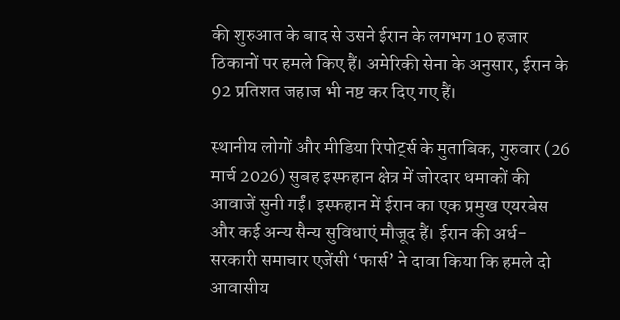की शुरुआत के बाद से उसने ईरान के लगभग 10 हजार ठिकानों पर हमले किए हैं। अमेरिकी सेना के अनुसार, ईरान के 92 प्रतिशत जहाज भी नष्ट कर दिए गए हैं।

स्थानीय लोगों और मीडिया रिपोर्ट्स के मुताबिक, गुरुवार (26 मार्च 2026) सुबह इस्फहान क्षेत्र में जोरदार धमाकों की आवाजें सुनी गईं। इस्फहान में ईरान का एक प्रमुख एयरबेस और कई अन्य सैन्य सुविधाएं मौजूद हैं। ईरान की अर्ध-सरकारी समाचार एजेंसी ‘फार्स’ ने दावा किया कि हमले दो आवासीय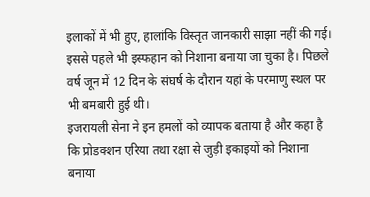इलाकों में भी हुए, हालांकि विस्तृत जानकारी साझा नहीं की गई। इससे पहले भी इस्फहान को निशाना बनाया जा चुका है। पिछले वर्ष जून में 12 दिन के संघर्ष के दौरान यहां के परमाणु स्थल पर भी बमबारी हुई थी।
इजरायली सेना ने इन हमलों को व्यापक बताया है और कहा है कि प्रोडक्शन एरिया तथा रक्षा से जुड़ी इकाइयों को निशाना बनाया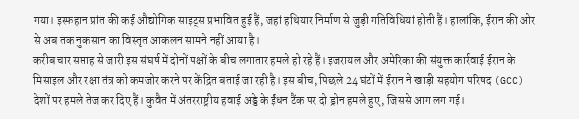गया। इस्फहान प्रांत की कई औद्योगिक साइट्स प्रभावित हुई हैं, जहां हथियार निर्माण से जुड़ी गतिविधियां होती हैं। हालांकि, ईरान की ओर से अब तक नुकसान का विस्तृत आकलन सामने नहीं आया है।
करीब चार सप्ताह से जारी इस संघर्ष में दोनों पक्षों के बीच लगातार हमले हो रहे हैं। इजरायल और अमेरिका की संयुक्त कार्रवाई ईरान के मिसाइल और रक्षा तंत्र को कमजोर करने पर केंद्रित बताई जा रही है। इस बीच, पिछले 24 घंटों में ईरान ने खाड़ी सहयोग परिषद (GCC) देशों पर हमले तेज कर दिए हैं। कुवैत में अंतरराष्ट्रीय हवाई अड्डे के ईंधन टैंक पर दो ड्रोन हमले हुए, जिससे आग लग गई।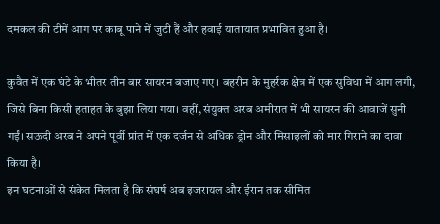दमकल की टीमें आग पर काबू पाने में जुटी हैं और हवाई यातायात प्रभावित हुआ है।

कुवैत में एक घंटे के भीतर तीन बार सायरन बजाए गए। बहरीन के मुहर्रक क्षेत्र में एक सुविधा में आग लगी, जिसे बिना किसी हताहत के बुझा लिया गया। वहीं, संयुक्त अरब अमीरात में भी सायरन की आवाजें सुनी गईं। सऊदी अरब ने अपने पूर्वी प्रांत में एक दर्जन से अधिक ड्रोन और मिसाइलों को मार गिराने का दावा किया है।
इन घटनाओं से संकेत मिलता है कि संघर्ष अब इजरायल और ईरान तक सीमित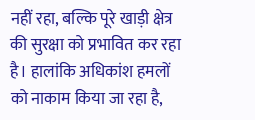नहीं रहा, बल्कि पूरे खाड़ी क्षेत्र की सुरक्षा को प्रभावित कर रहा है। हालांकि अधिकांश हमलों को नाकाम किया जा रहा है,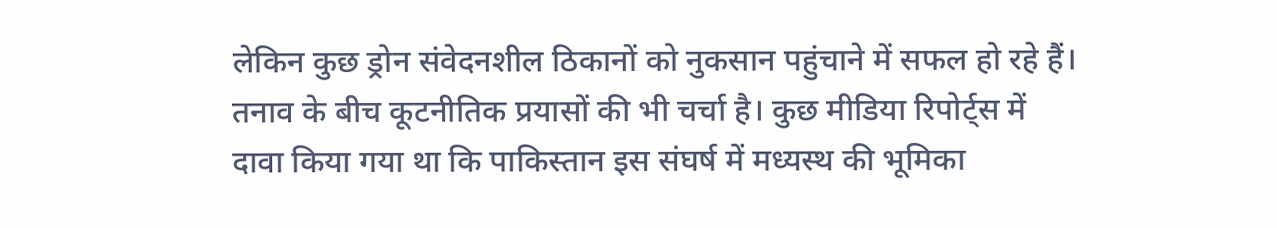लेकिन कुछ ड्रोन संवेदनशील ठिकानों को नुकसान पहुंचाने में सफल हो रहे हैं।
तनाव के बीच कूटनीतिक प्रयासों की भी चर्चा है। कुछ मीडिया रिपोर्ट्स में दावा किया गया था कि पाकिस्तान इस संघर्ष में मध्यस्थ की भूमिका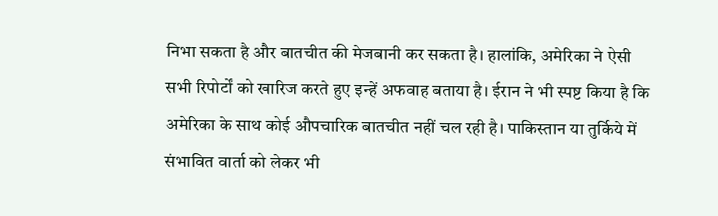निभा सकता है और बातचीत की मेजबानी कर सकता है। हालांकि, अमेरिका ने ऐसी सभी रिपोर्टों को खारिज करते हुए इन्हें अफवाह बताया है। ईरान ने भी स्पष्ट किया है कि अमेरिका के साथ कोई औपचारिक बातचीत नहीं चल रही है। पाकिस्तान या तुर्किये में संभावित वार्ता को लेकर भी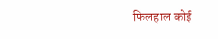फिलहाल कोई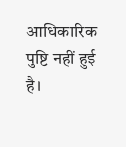आधिकारिक पुष्टि नहीं हुई है।